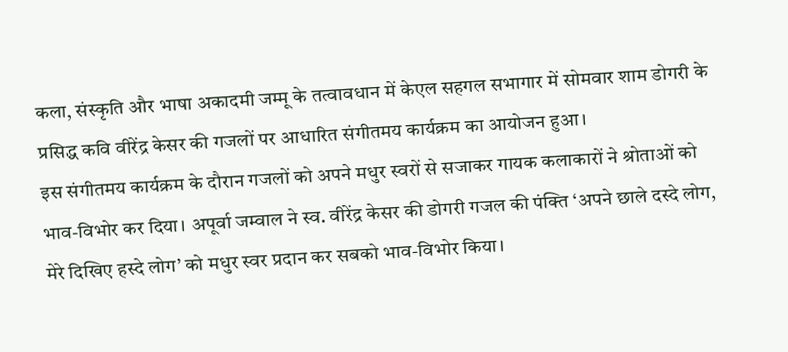कला, संस्कृति और भाषा अकादमी जम्मू के तत्वावधान में केएल सहगल सभागार में सोमवार शाम डोगरी के प्रसिद्ध कवि वीरेंद्र केसर की गजलों पर आधारित संगीतमय कार्यक्रम का आयोजन हुआ।
इस संगीतमय कार्यक्रम के दौरान गजलों को अपने मधुर स्वरों से सजाकर गायक कलाकारों ने श्रोताओं को भाव-विभोर कर दिया। अपूर्वा जम्वाल ने स्व. वीरेंद्र केसर की डोगरी गजल की पंक्ति ‘अपने छाले दस्दे लोग, मेरे दिखिए हस्दे लोग’ को मधुर स्वर प्रदान कर सबको भाव-विभोर किया।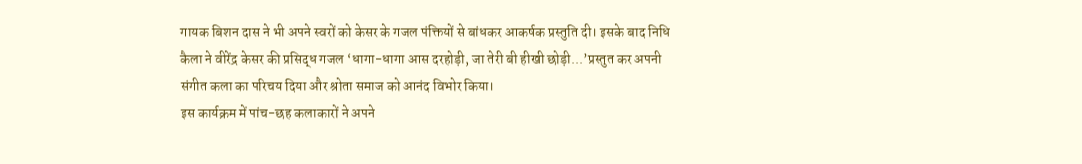गायक बिशन दास ने भी अपने स्वरों को केसर के गजल पंक्तियों से बांधकर आकर्षक प्रस्तुति दी। इसके बाद निधि कैला ने वीरेंद्र केसर की प्रसिद्ध गजल ‘धागा-धागा आस दरहोड़ी, जा तेरी बी हीखी छोड़ी...’प्रस्तुत कर अपनी संगीत कला का परिचय दिया और श्रोता समाज को आनंद विभोर किया।
इस कार्यक्रम में पांच-छह कलाकारों ने अपने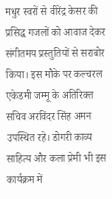मधुर स्वरों से वीरेंद्र केसर की प्रसिद्ध गजलों को आवाज देकर संगीतमय प्रस्तुतियों से सराबोर किया। इस मौके पर कल्चरल एकेडमी जम्मू के अतिरिक्त सचिव अरविंदर सिंह अमन उपस्थित रहे। डोगरी काव्य साहित्य और कला प्रेमी भी इस कार्यक्रम में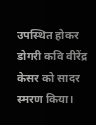उपस्थित होकर डोगरी कवि वीरेंद्र केसर को सादर स्मरण किया।